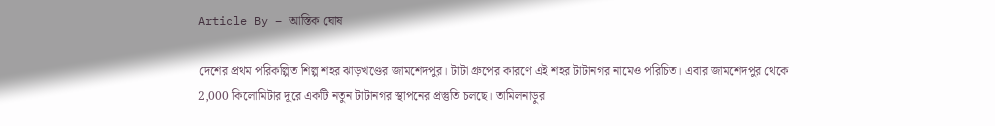Article By – আস্তিক ঘোষ

দেশের প্রথম পরিকল্পিত শিল্প শহর ঝাড়খণ্ডের জামশেদপুর। টাটা গ্রুপের কারণে এই শহর টাটানগর নামেও পরিচিত। এবার জামশেদপুর থেকে 2,000 কিলোমিটার দূরে একটি নতুন টাটানগর স্থাপনের প্রস্তুতি চলছে। তামিলনাড়ুর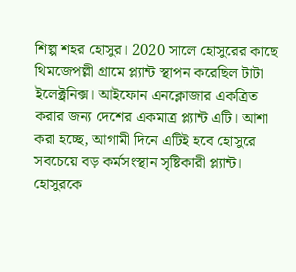শিল্প শহর হোসুর। 2020 সালে হোসুরের কাছে থিমজেপল্লী গ্রামে প্ল্যান্ট স্থাপন করেছিল টাটা ইলেক্ট্রনিক্স। আইফোন এনক্লোজার একত্রিত করার জন্য দেশের একমাত্র প্ল্যান্ট এটি। আশা করা হচ্ছে, আগামী দিনে এটিই হবে হোসুরে সবচেয়ে বড় কর্মসংস্থান সৃষ্টিকারী প্ল্যান্ট।
হোসুরকে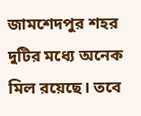জামশেদপুর শহর দুটির মধ্যে অনেক মিল রয়েছে। তবে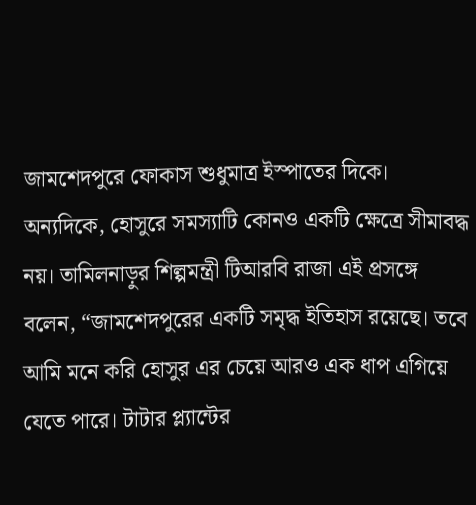জামশেদপুরে ফোকাস শুধুমাত্র ইস্পাতের দিকে। অন্যদিকে, হোসুরে সমস্যাটি কোনও একটি ক্ষেত্রে সীমাবদ্ধ নয়। তামিলনাড়ুর শিল্পমন্ত্রী টিআরবি রাজা এই প্রসঙ্গে বলেন, “জামশেদপুরের একটি সমৃদ্ধ ইতিহাস রয়েছে। তবে আমি মনে করি হোসুর এর চেয়ে আরও এক ধাপ এগিয়ে যেতে পারে। টাটার প্ল্যান্টের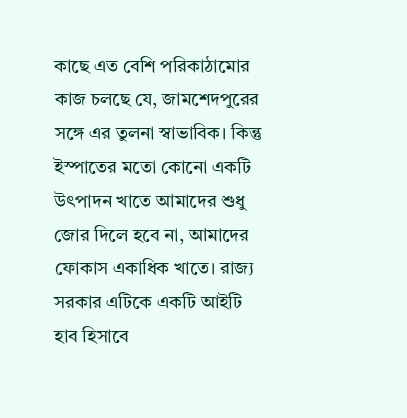কাছে এত বেশি পরিকাঠামোর কাজ চলছে যে, জামশেদপুরের সঙ্গে এর তুলনা স্বাভাবিক। কিন্তু ইস্পাতের মতো কোনো একটি উৎপাদন খাতে আমাদের শুধু জোর দিলে হবে না, আমাদের ফোকাস একাধিক খাতে। রাজ্য সরকার এটিকে একটি আইটি হাব হিসাবে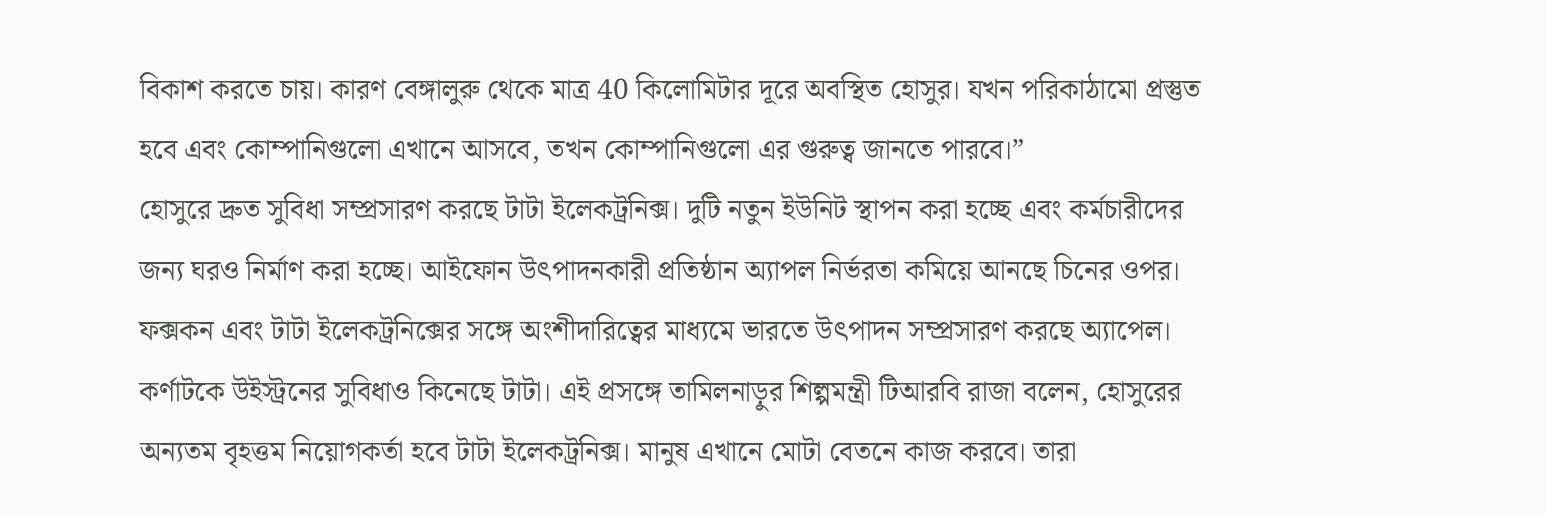বিকাশ করতে চায়। কারণ বেঙ্গালুরু থেকে মাত্র 40 কিলোমিটার দূরে অবস্থিত হোসুর। যখন পরিকাঠামো প্রস্তুত হবে এবং কোম্পানিগুলো এখানে আসবে, তখন কোম্পানিগুলো এর গুরুত্ব জানতে পারবে।”
হোসুরে দ্রুত সুবিধা সম্প্রসারণ করছে টাটা ইলেকট্রনিক্স। দুটি নতুন ইউনিট স্থাপন করা হচ্ছে এবং কর্মচারীদের জন্য ঘরও নির্মাণ করা হচ্ছে। আইফোন উৎপাদনকারী প্রতিষ্ঠান অ্যাপল নির্ভরতা কমিয়ে আনছে চিনের ওপর। ফক্সকন এবং টাটা ইলেকট্রনিক্সের সঙ্গে অংশীদারিত্বের মাধ্যমে ভারতে উৎপাদন সম্প্রসারণ করছে অ্যাপেল। কর্ণাটকে উইস্ট্রনের সুবিধাও কিনেছে টাটা। এই প্রসঙ্গে তামিলনাড়ুর শিল্পমন্ত্রী টিআরবি রাজা বলেন, হোসুরের অন্যতম বৃহত্তম নিয়োগকর্তা হবে টাটা ইলেকট্রনিক্স। মানুষ এখানে মোটা বেতনে কাজ করবে। তারা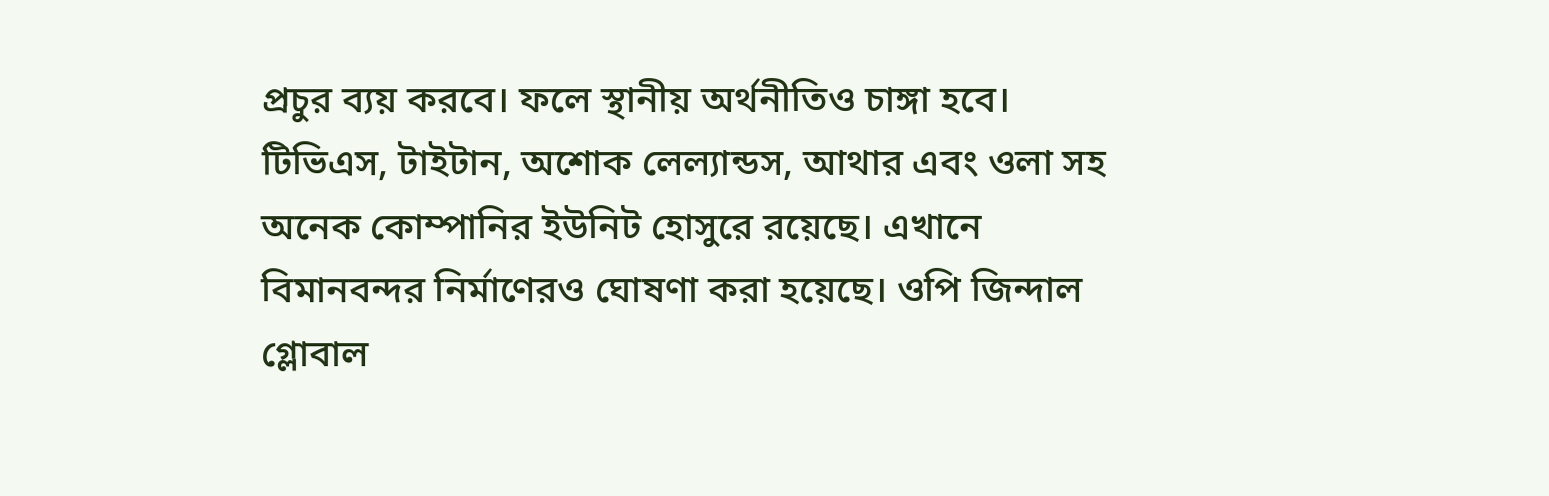প্রচুর ব্যয় করবে। ফলে স্থানীয় অর্থনীতিও চাঙ্গা হবে।
টিভিএস, টাইটান, অশোক লেল্যান্ডস, আথার এবং ওলা সহ অনেক কোম্পানির ইউনিট হোসুরে রয়েছে। এখানে বিমানবন্দর নির্মাণেরও ঘোষণা করা হয়েছে। ওপি জিন্দাল গ্লোবাল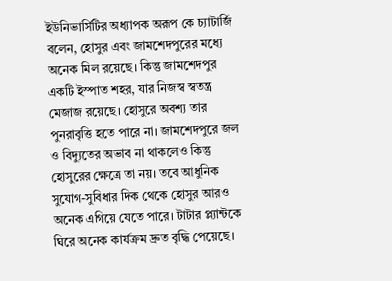ইউনিভার্সিটির অধ্যাপক অরূপ কে চ্যাটার্জি বলেন, হোসুর এবং জামশেদপুরের মধ্যে অনেক মিল রয়েছে। কিন্তু জামশেদপুর একটি ইস্পাত শহর, যার নিজস্ব স্বতন্ত্র মেজাজ রয়েছে। হোসুরে অবশ্য তার পুনরাবৃত্তি হতে পারে না। জামশেদপুরে জল ও বিদ্যুতের অভাব না থাকলেও কিন্তু হোসুরের ক্ষেত্রে তা নয়। তবে আধুনিক সুযোগ-সুবিধার দিক থেকে হোসুর আরও অনেক এগিয়ে যেতে পারে। টাটার প্ল্যান্টকে ঘিরে অনেক কার্যক্রম দ্রুত বৃদ্ধি পেয়েছে।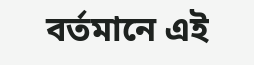বর্তমানে এই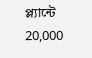প্ল্যান্টে 20,000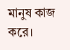মানুষ কাজ করে।